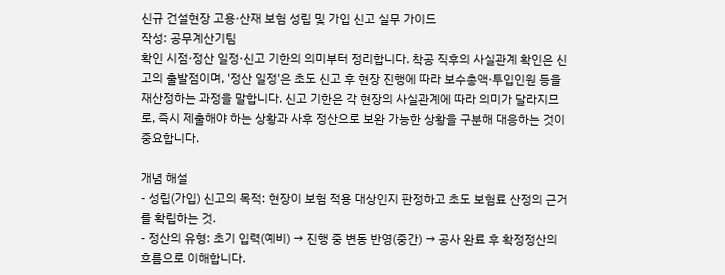신규 건설현장 고용·산재 보험 성립 및 가입 신고 실무 가이드
작성: 공무계산기팀
확인 시점·정산 일정·신고 기한의 의미부터 정리합니다. 착공 직후의 사실관계 확인은 신고의 출발점이며, '정산 일정'은 초도 신고 후 현장 진행에 따라 보수총액·투입인원 등을 재산정하는 과정을 말합니다. 신고 기한은 각 현장의 사실관계에 따라 의미가 달라지므로, 즉시 제출해야 하는 상황과 사후 정산으로 보완 가능한 상황을 구분해 대응하는 것이 중요합니다.

개념 해설
- 성립(가입) 신고의 목적: 현장이 보험 적용 대상인지 판정하고 초도 보험료 산정의 근거를 확립하는 것.
- 정산의 유형: 초기 입력(예비) → 진행 중 변동 반영(중간) → 공사 완료 후 확정정산의 흐름으로 이해합니다.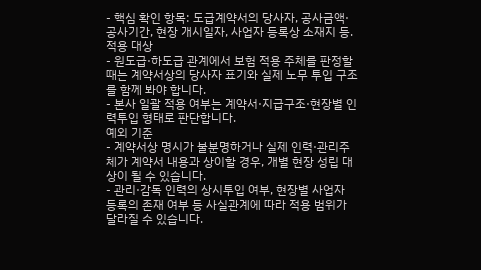- 핵심 확인 항목: 도급계약서의 당사자, 공사금액·공사기간, 현장 개시일자, 사업자 등록상 소재지 등.
적용 대상
- 원도급·하도급 관계에서 보험 적용 주체를 판정할 때는 계약서상의 당사자 표기와 실제 노무 투입 구조를 함께 봐야 합니다.
- 본사 일괄 적용 여부는 계약서·지급구조·현장별 인력투입 형태로 판단합니다.
예외 기준
- 계약서상 명시가 불분명하거나 실제 인력·관리주체가 계약서 내용과 상이할 경우, 개별 현장 성립 대상이 될 수 있습니다.
- 관리·감독 인력의 상시투입 여부, 현장별 사업자 등록의 존재 여부 등 사실관계에 따라 적용 범위가 달라질 수 있습니다.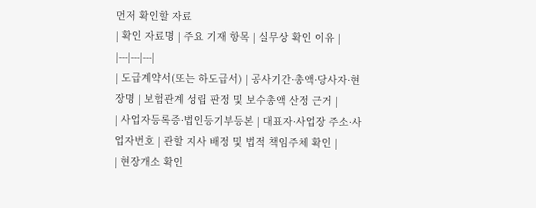먼저 확인할 자료
| 확인 자료명 | 주요 기재 항목 | 실무상 확인 이유 |
|---|---|---|
| 도급계약서(또는 하도급서) | 공사기간·총액·당사자·현장명 | 보험관계 성립 판정 및 보수총액 산정 근거 |
| 사업자등록증·법인등기부등본 | 대표자·사업장 주소·사업자번호 | 관할 지사 배정 및 법적 책임주체 확인 |
| 현장개소 확인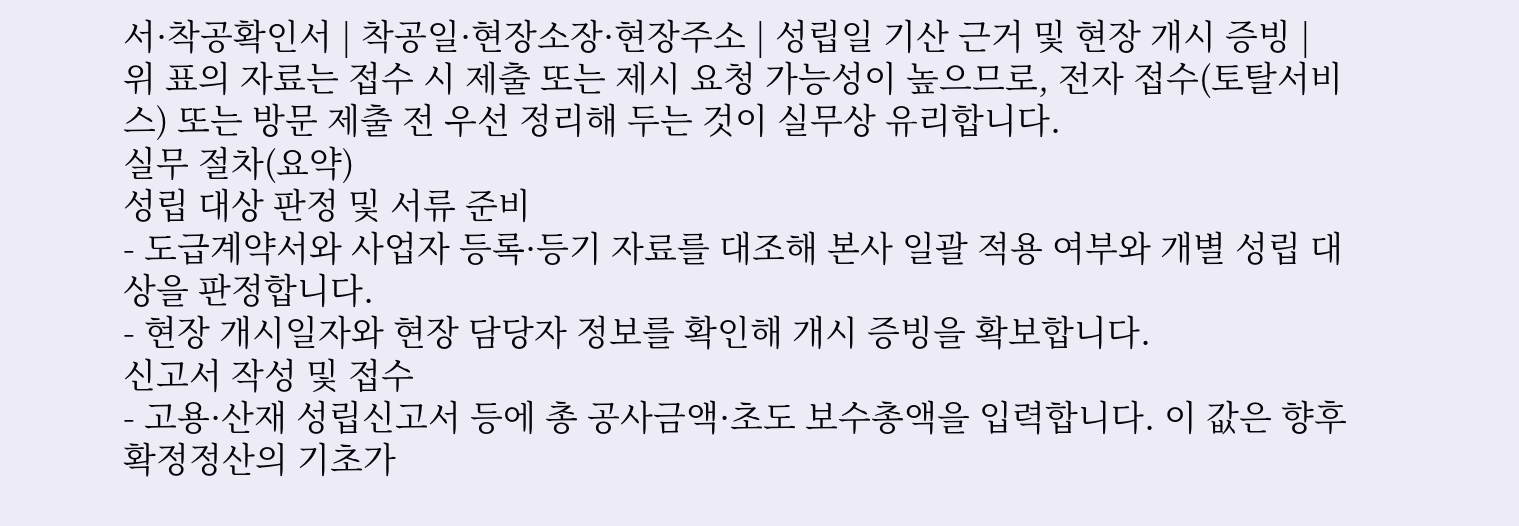서·착공확인서 | 착공일·현장소장·현장주소 | 성립일 기산 근거 및 현장 개시 증빙 |
위 표의 자료는 접수 시 제출 또는 제시 요청 가능성이 높으므로, 전자 접수(토탈서비스) 또는 방문 제출 전 우선 정리해 두는 것이 실무상 유리합니다.
실무 절차(요약)
성립 대상 판정 및 서류 준비
- 도급계약서와 사업자 등록·등기 자료를 대조해 본사 일괄 적용 여부와 개별 성립 대상을 판정합니다.
- 현장 개시일자와 현장 담당자 정보를 확인해 개시 증빙을 확보합니다.
신고서 작성 및 접수
- 고용·산재 성립신고서 등에 총 공사금액·초도 보수총액을 입력합니다. 이 값은 향후 확정정산의 기초가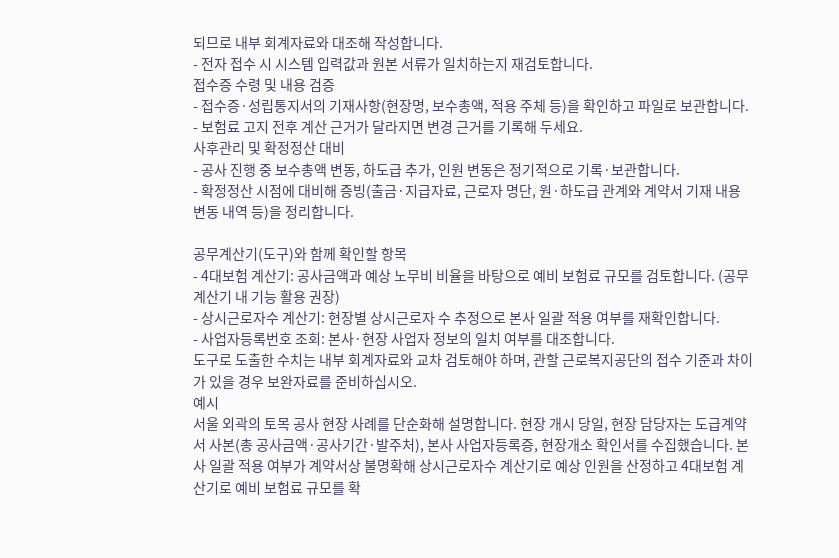되므로 내부 회계자료와 대조해 작성합니다.
- 전자 접수 시 시스템 입력값과 원본 서류가 일치하는지 재검토합니다.
접수증 수령 및 내용 검증
- 접수증·성립통지서의 기재사항(현장명, 보수총액, 적용 주체 등)을 확인하고 파일로 보관합니다.
- 보험료 고지 전후 계산 근거가 달라지면 변경 근거를 기록해 두세요.
사후관리 및 확정정산 대비
- 공사 진행 중 보수총액 변동, 하도급 추가, 인원 변동은 정기적으로 기록·보관합니다.
- 확정정산 시점에 대비해 증빙(출금·지급자료, 근로자 명단, 원·하도급 관계와 계약서 기재 내용 변동 내역 등)을 정리합니다.

공무계산기(도구)와 함께 확인할 항목
- 4대보험 계산기: 공사금액과 예상 노무비 비율을 바탕으로 예비 보험료 규모를 검토합니다. (공무계산기 내 기능 활용 권장)
- 상시근로자수 계산기: 현장별 상시근로자 수 추정으로 본사 일괄 적용 여부를 재확인합니다.
- 사업자등록번호 조회: 본사·현장 사업자 정보의 일치 여부를 대조합니다.
도구로 도출한 수치는 내부 회계자료와 교차 검토해야 하며, 관할 근로복지공단의 접수 기준과 차이가 있을 경우 보완자료를 준비하십시오.
예시
서울 외곽의 토목 공사 현장 사례를 단순화해 설명합니다. 현장 개시 당일, 현장 담당자는 도급계약서 사본(총 공사금액·공사기간·발주처), 본사 사업자등록증, 현장개소 확인서를 수집했습니다. 본사 일괄 적용 여부가 계약서상 불명확해 상시근로자수 계산기로 예상 인원을 산정하고 4대보험 계산기로 예비 보험료 규모를 확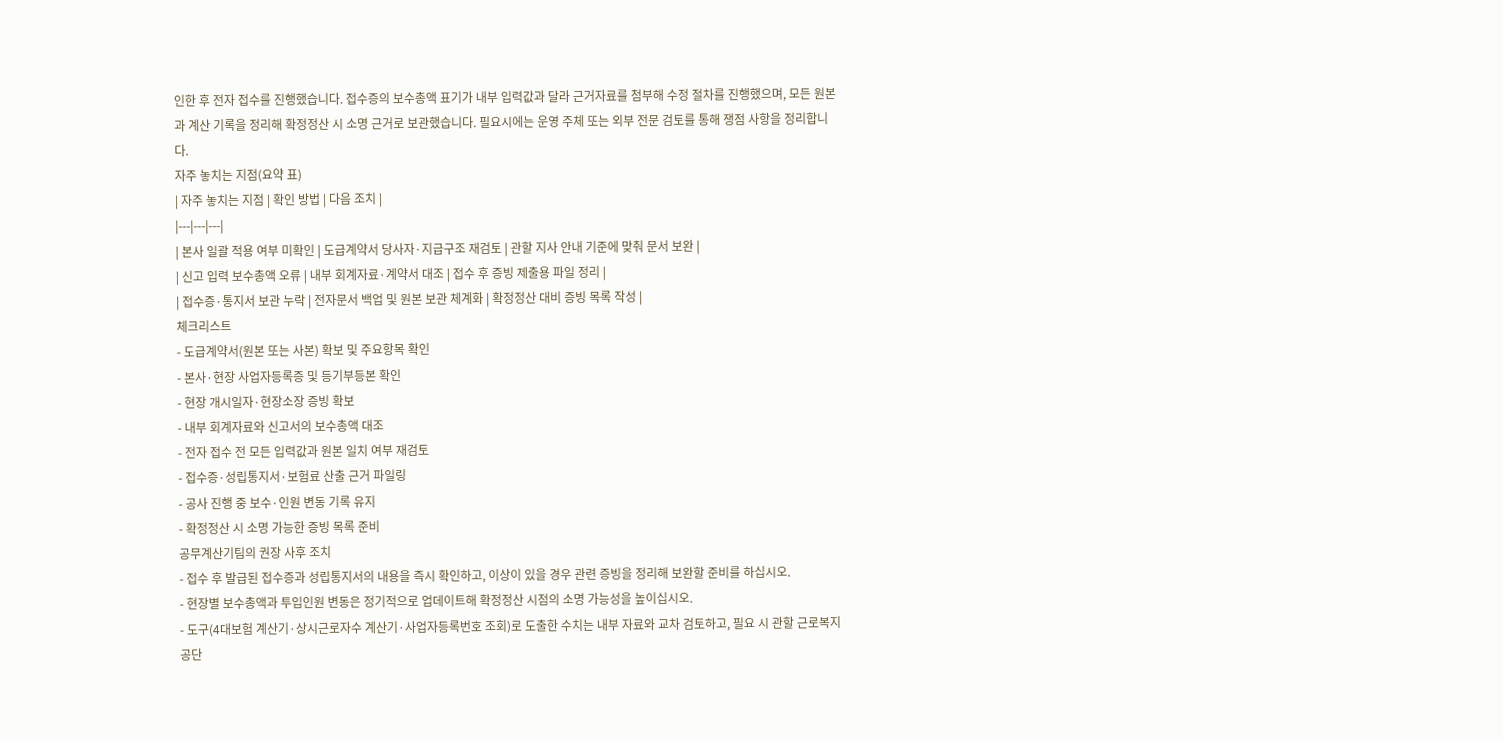인한 후 전자 접수를 진행했습니다. 접수증의 보수총액 표기가 내부 입력값과 달라 근거자료를 첨부해 수정 절차를 진행했으며, 모든 원본과 계산 기록을 정리해 확정정산 시 소명 근거로 보관했습니다. 필요시에는 운영 주체 또는 외부 전문 검토를 통해 쟁점 사항을 정리합니다.
자주 놓치는 지점(요약 표)
| 자주 놓치는 지점 | 확인 방법 | 다음 조치 |
|---|---|---|
| 본사 일괄 적용 여부 미확인 | 도급계약서 당사자·지급구조 재검토 | 관할 지사 안내 기준에 맞춰 문서 보완 |
| 신고 입력 보수총액 오류 | 내부 회계자료·계약서 대조 | 접수 후 증빙 제출용 파일 정리 |
| 접수증·통지서 보관 누락 | 전자문서 백업 및 원본 보관 체계화 | 확정정산 대비 증빙 목록 작성 |
체크리스트
- 도급계약서(원본 또는 사본) 확보 및 주요항목 확인
- 본사·현장 사업자등록증 및 등기부등본 확인
- 현장 개시일자·현장소장 증빙 확보
- 내부 회계자료와 신고서의 보수총액 대조
- 전자 접수 전 모든 입력값과 원본 일치 여부 재검토
- 접수증·성립통지서·보험료 산출 근거 파일링
- 공사 진행 중 보수·인원 변동 기록 유지
- 확정정산 시 소명 가능한 증빙 목록 준비
공무계산기팀의 권장 사후 조치
- 접수 후 발급된 접수증과 성립통지서의 내용을 즉시 확인하고, 이상이 있을 경우 관련 증빙을 정리해 보완할 준비를 하십시오.
- 현장별 보수총액과 투입인원 변동은 정기적으로 업데이트해 확정정산 시점의 소명 가능성을 높이십시오.
- 도구(4대보험 계산기·상시근로자수 계산기·사업자등록번호 조회)로 도출한 수치는 내부 자료와 교차 검토하고, 필요 시 관할 근로복지공단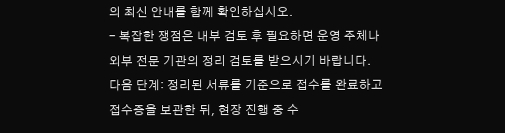의 최신 안내를 함께 확인하십시오.
- 복잡한 쟁점은 내부 검토 후 필요하면 운영 주체나 외부 전문 기관의 정리 검토를 받으시기 바랍니다.
다음 단계: 정리된 서류를 기준으로 접수를 완료하고 접수증을 보관한 뒤, 현장 진행 중 수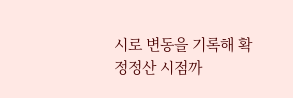시로 변동을 기록해 확정정산 시점까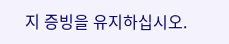지 증빙을 유지하십시오.